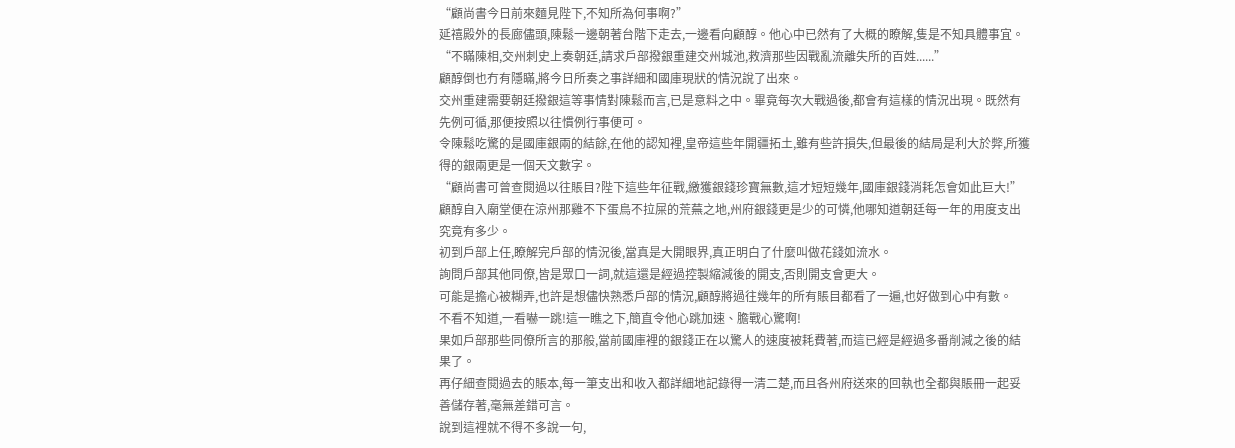“顧尚書今日前來麵見陛下,不知所為何事啊?”
延禧殿外的長廊儘頭,陳鬆一邊朝著台階下走去,一邊看向顧醇。他心中已然有了大概的瞭解,隻是不知具體事宜。
“不瞞陳相,交州刺史上奏朝廷,請求戶部撥銀重建交州城池,救濟那些因戰亂流離失所的百姓......”
顧醇倒也冇有隱瞞,將今日所奏之事詳細和國庫現狀的情況說了出來。
交州重建需要朝廷撥銀這等事情對陳鬆而言,已是意料之中。畢竟每次大戰過後,都會有這樣的情況出現。既然有先例可循,那便按照以往慣例行事便可。
令陳鬆吃驚的是國庫銀兩的結餘,在他的認知裡,皇帝這些年開疆拓土,雖有些許損失,但最後的結局是利大於弊,所獲得的銀兩更是一個天文數字。
“顧尚書可曾查閱過以往賬目?陛下這些年征戰,繳獲銀錢珍寶無數,這才短短幾年,國庫銀錢消耗怎會如此巨大!”
顧醇自入廟堂便在涼州那雞不下蛋鳥不拉屎的荒蕪之地,州府銀錢更是少的可憐,他哪知道朝廷每一年的用度支出究竟有多少。
初到戶部上任,瞭解完戶部的情況後,當真是大開眼界,真正明白了什麼叫做花錢如流水。
詢問戶部其他同僚,皆是眾口一詞,就這還是經過控製縮減後的開支,否則開支會更大。
可能是擔心被糊弄,也許是想儘快熟悉戶部的情況,顧醇將過往幾年的所有賬目都看了一遍,也好做到心中有數。
不看不知道,一看嚇一跳!這一瞧之下,簡直令他心跳加速、膽戰心驚啊!
果如戶部那些同僚所言的那般,當前國庫裡的銀錢正在以驚人的速度被耗費著,而這已經是經過多番削減之後的結果了。
再仔細查閱過去的賬本,每一筆支出和收入都詳細地記錄得一清二楚,而且各州府送來的回執也全都與賬冊一起妥善儲存著,毫無差錯可言。
說到這裡就不得不多說一句,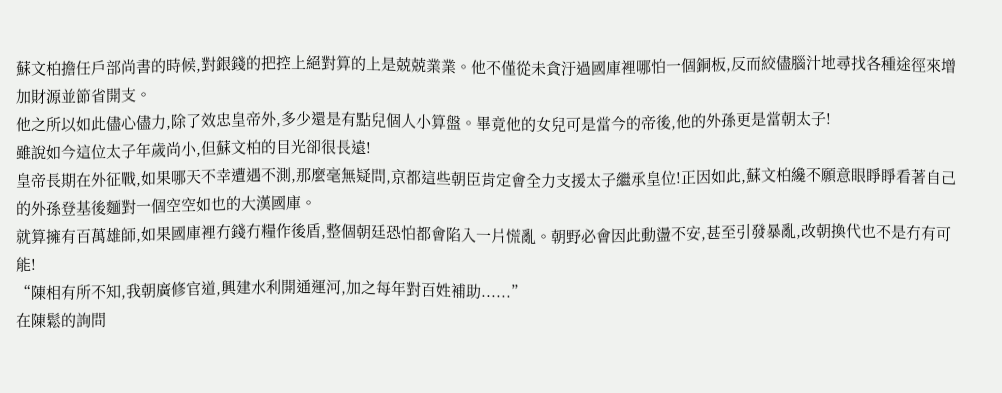蘇文柏擔任戶部尚書的時候,對銀錢的把控上絕對算的上是兢兢業業。他不僅從未貪汙過國庫裡哪怕一個銅板,反而絞儘腦汁地尋找各種途徑來增加財源並節省開支。
他之所以如此儘心儘力,除了效忠皇帝外,多少還是有點兒個人小算盤。畢竟他的女兒可是當今的帝後,他的外孫更是當朝太子!
雖說如今這位太子年歲尚小,但蘇文柏的目光卻很長遠!
皇帝長期在外征戰,如果哪天不幸遭遇不測,那麼毫無疑問,京都這些朝臣肯定會全力支援太子繼承皇位!正因如此,蘇文柏纔不願意眼睜睜看著自己的外孫登基後麵對一個空空如也的大漢國庫。
就算擁有百萬雄師,如果國庫裡冇錢冇糧作後盾,整個朝廷恐怕都會陷入一片慌亂。朝野必會因此動盪不安,甚至引發暴亂,改朝換代也不是冇有可能!
“陳相有所不知,我朝廣修官道,興建水利開通運河,加之每年對百姓補助......”
在陳鬆的詢問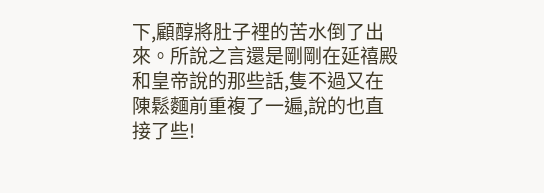下,顧醇將肚子裡的苦水倒了出來。所說之言還是剛剛在延禧殿和皇帝說的那些話,隻不過又在陳鬆麵前重複了一遍,說的也直接了些!